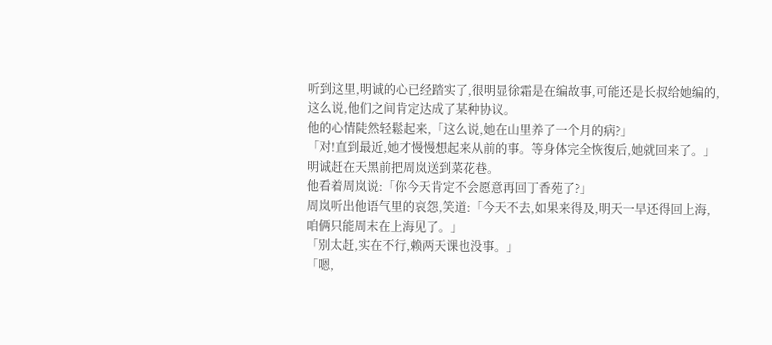听到这里,明诚的心已经踏实了,很明显徐霜是在编故事,可能还是长叔给她编的,这么说,他们之间肯定达成了某种协议。
他的心情陡然轻鬆起来,「这么说,她在山里养了一个月的病?」
「对!直到最近,她才慢慢想起来从前的事。等身体完全恢復后,她就回来了。」
明诚赶在天黑前把周岚送到菜花巷。
他看着周岚说:「你今天肯定不会愿意再回丁香苑了?」
周岚听出他语气里的哀怨,笑道:「今天不去,如果来得及,明天一早还得回上海,咱俩只能周末在上海见了。」
「别太赶,实在不行,赖两天课也没事。」
「嗯,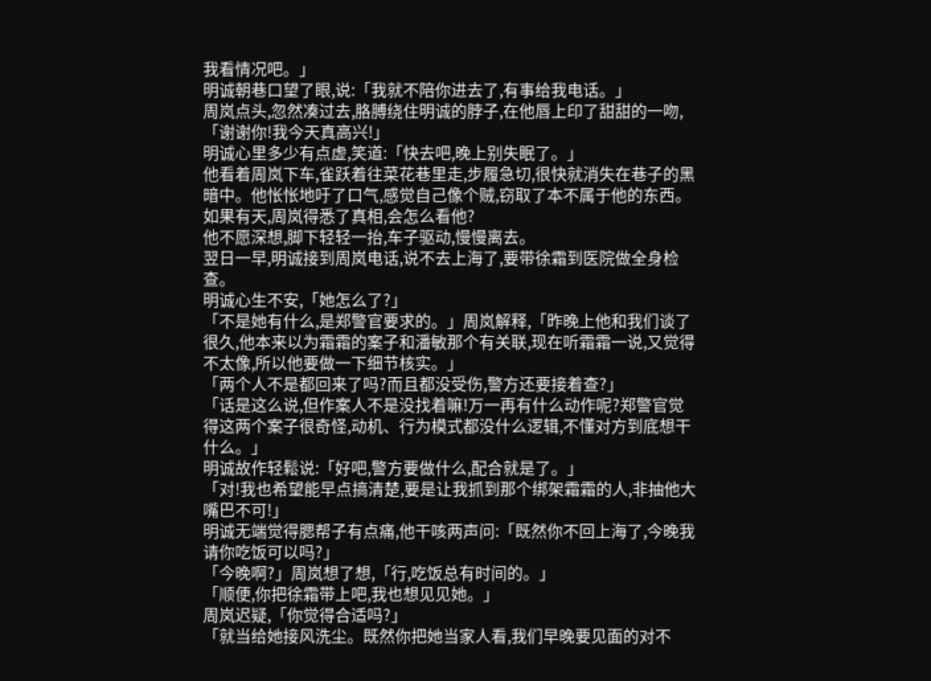我看情况吧。」
明诚朝巷口望了眼,说:「我就不陪你进去了,有事给我电话。」
周岚点头,忽然凑过去,胳膊绕住明诚的脖子,在他唇上印了甜甜的一吻,「谢谢你!我今天真高兴!」
明诚心里多少有点虚,笑道:「快去吧,晚上别失眠了。」
他看着周岚下车,雀跃着往菜花巷里走,步履急切,很快就消失在巷子的黑暗中。他怅怅地吁了口气,感觉自己像个贼,窃取了本不属于他的东西。
如果有天,周岚得悉了真相,会怎么看他?
他不愿深想,脚下轻轻一抬,车子驱动,慢慢离去。
翌日一早,明诚接到周岚电话,说不去上海了,要带徐霜到医院做全身检查。
明诚心生不安,「她怎么了?」
「不是她有什么,是郑警官要求的。」周岚解释,「昨晚上他和我们谈了很久,他本来以为霜霜的案子和潘敏那个有关联,现在听霜霜一说,又觉得不太像,所以他要做一下细节核实。」
「两个人不是都回来了吗?而且都没受伤,警方还要接着查?」
「话是这么说,但作案人不是没找着嘛!万一再有什么动作呢?郑警官觉得这两个案子很奇怪,动机、行为模式都没什么逻辑,不懂对方到底想干什么。」
明诚故作轻鬆说:「好吧,警方要做什么,配合就是了。」
「对!我也希望能早点搞清楚,要是让我抓到那个绑架霜霜的人,非抽他大嘴巴不可!」
明诚无端觉得腮帮子有点痛,他干咳两声问:「既然你不回上海了,今晚我请你吃饭可以吗?」
「今晚啊?」周岚想了想,「行,吃饭总有时间的。」
「顺便,你把徐霜带上吧,我也想见见她。」
周岚迟疑,「你觉得合适吗?」
「就当给她接风洗尘。既然你把她当家人看,我们早晚要见面的对不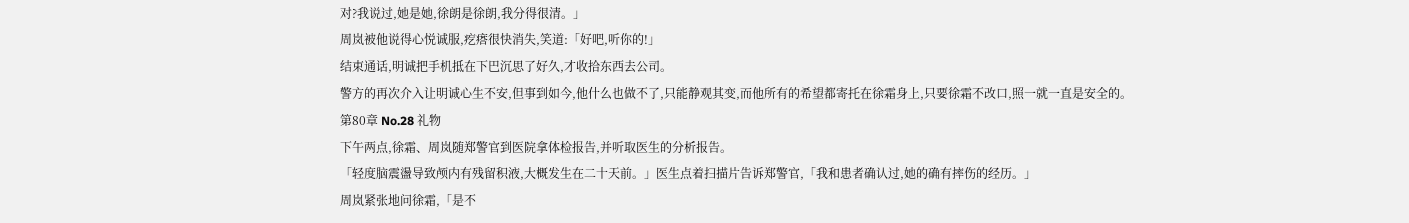对?我说过,她是她,徐朗是徐朗,我分得很清。」
周岚被他说得心悦诚服,疙瘩很快消失,笑道:「好吧,听你的!」
结束通话,明诚把手机抵在下巴沉思了好久,才收拾东西去公司。
警方的再次介入让明诚心生不安,但事到如今,他什么也做不了,只能静观其变,而他所有的希望都寄托在徐霜身上,只要徐霜不改口,照一就一直是安全的。
第80章 No.28 礼物
下午两点,徐霜、周岚随郑警官到医院拿体检报告,并听取医生的分析报告。
「轻度脑震盪导致颅内有残留积液,大概发生在二十天前。」医生点着扫描片告诉郑警官,「我和患者确认过,她的确有摔伤的经历。」
周岚紧张地问徐霜,「是不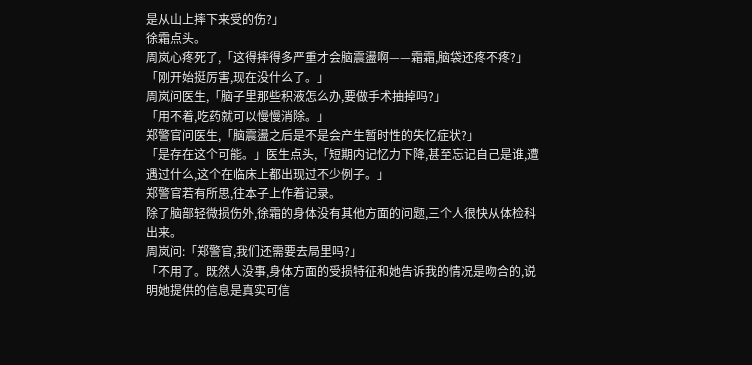是从山上摔下来受的伤?」
徐霜点头。
周岚心疼死了,「这得摔得多严重才会脑震盪啊——霜霜,脑袋还疼不疼?」
「刚开始挺厉害,现在没什么了。」
周岚问医生,「脑子里那些积液怎么办,要做手术抽掉吗?」
「用不着,吃药就可以慢慢消除。」
郑警官问医生,「脑震盪之后是不是会产生暂时性的失忆症状?」
「是存在这个可能。」医生点头,「短期内记忆力下降,甚至忘记自己是谁,遭遇过什么,这个在临床上都出现过不少例子。」
郑警官若有所思,往本子上作着记录。
除了脑部轻微损伤外,徐霜的身体没有其他方面的问题,三个人很快从体检科出来。
周岚问:「郑警官,我们还需要去局里吗?」
「不用了。既然人没事,身体方面的受损特征和她告诉我的情况是吻合的,说明她提供的信息是真实可信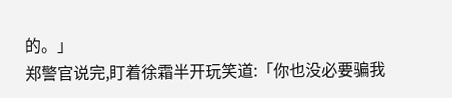的。」
郑警官说完,盯着徐霜半开玩笑道:「你也没必要骗我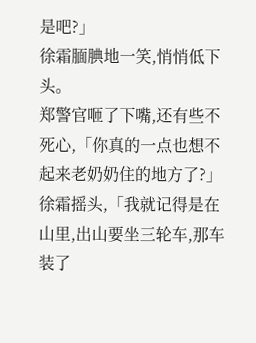是吧?」
徐霜腼腆地一笑,悄悄低下头。
郑警官咂了下嘴,还有些不死心,「你真的一点也想不起来老奶奶住的地方了?」
徐霜摇头,「我就记得是在山里,出山要坐三轮车,那车装了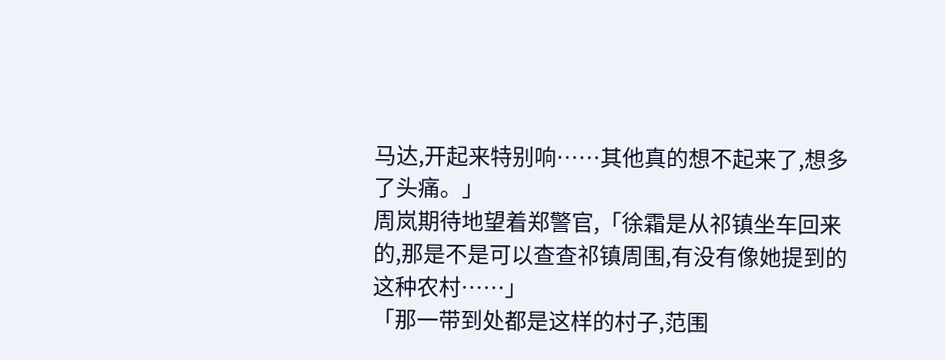马达,开起来特别响……其他真的想不起来了,想多了头痛。」
周岚期待地望着郑警官,「徐霜是从祁镇坐车回来的,那是不是可以查查祁镇周围,有没有像她提到的这种农村……」
「那一带到处都是这样的村子,范围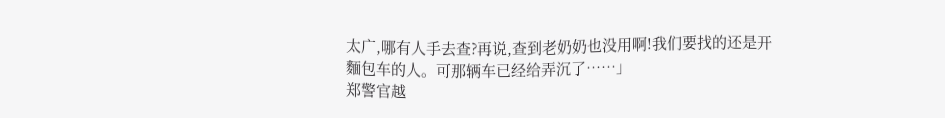太广,哪有人手去查?再说,查到老奶奶也没用啊!我们要找的还是开麵包车的人。可那辆车已经给弄沉了……」
郑警官越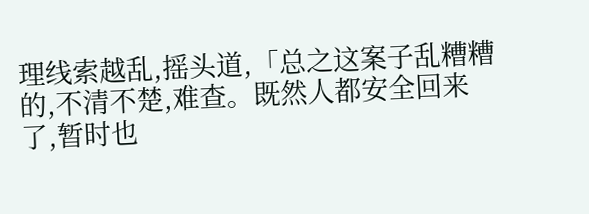理线索越乱,摇头道,「总之这案子乱糟糟的,不清不楚,难查。既然人都安全回来了,暂时也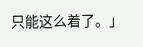只能这么着了。」